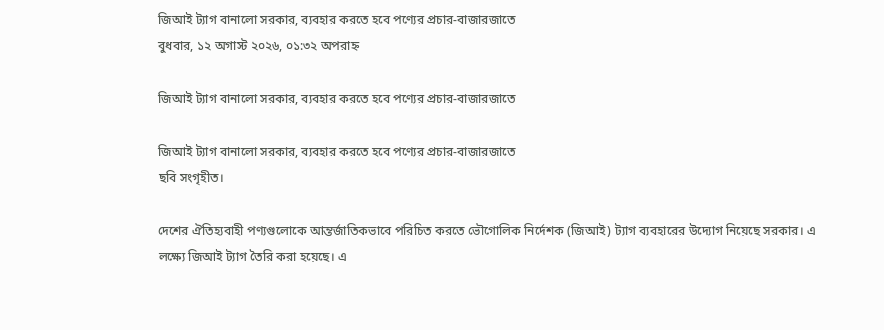জিআই ট্যাগ বানালো সরকার, ব্যবহার করতে হবে পণ্যের প্রচার-বাজারজাতে
বুধবার, ১২ অগাস্ট ২০২৬, ০১:৩২ অপরাহ্ন

জিআই ট্যাগ বানালো সরকার, ব্যবহার করতে হবে পণ্যের প্রচার-বাজারজাতে

জিআই ট্যাগ বানালো সরকার, ব্যবহার করতে হবে পণ্যের প্রচার-বাজারজাতে
ছবি সংগৃহীত।

দেশের ঐতিহ্যবাহী পণ্যগুলোকে আন্তর্জাতিকভাবে পরিচিত করতে ভৌগোলিক নির্দেশক (জিআই) ট্যাগ ব্যবহারের উদ্যোগ নিয়েছে সরকার। এ লক্ষ্যে জিআই ট্যাগ তৈরি করা হয়েছে। এ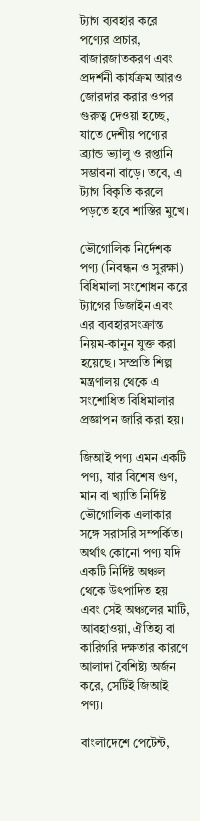ট্যাগ ব্যবহার করে পণ্যের প্রচার, বাজারজাতকরণ এবং প্রদর্শনী কার্যক্রম আরও জোরদার করার ওপর গুরুত্ব দেওয়া হচ্ছে, যাতে দেশীয় পণ্যের ব্র্যান্ড ভ্যালু ও রপ্তানি সম্ভাবনা বাড়ে। তবে, এ ট্যাগ বিকৃতি করলে পড়তে হবে শাস্তির মুখে।

ভৌগোলিক নির্দেশক পণ্য (নিবন্ধন ও সুরক্ষা) বিধিমালা সংশোধন করে ট্যাগের ডিজাইন এবং এর ব্যবহারসংক্রান্ত নিয়ম-কানুন যুক্ত করা হয়েছে। সম্প্রতি শিল্প মন্ত্রণালয় থেকে এ সংশোধিত বিধিমালার প্রজ্ঞাপন জারি করা হয়।

জিআই পণ্য এমন একটি পণ্য, যার বিশেষ গুণ, মান বা খ্যাতি নির্দিষ্ট ভৌগোলিক এলাকার সঙ্গে সরাসরি সম্পর্কিত। অর্থাৎ কোনো পণ্য যদি একটি নির্দিষ্ট অঞ্চল থেকে উৎপাদিত হয় এবং সেই অঞ্চলের মাটি, আবহাওয়া, ঐতিহ্য বা কারিগরি দক্ষতার কারণে আলাদা বৈশিষ্ট্য অর্জন করে, সেটিই জিআই পণ্য।

বাংলাদেশে পেটেন্ট,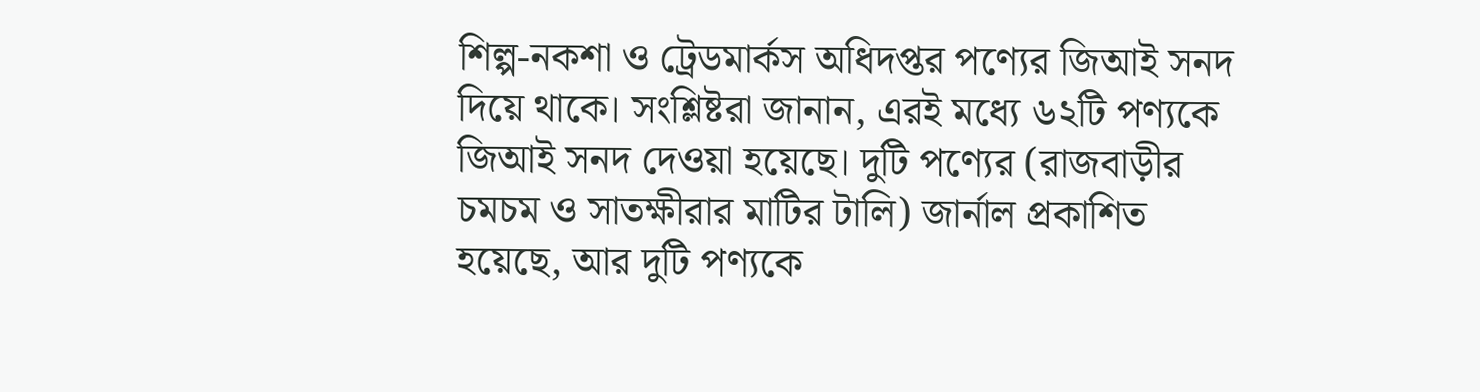শিল্প-নকশা ও ট্রেডমার্কস অধিদপ্তর পণ্যের জিআই সনদ দিয়ে থাকে। সংশ্লিষ্টরা জানান, এরই মধ্যে ৬২টি পণ্যকে জিআই সনদ দেওয়া হয়েছে। দুটি পণ্যের (রাজবাড়ীর চমচম ও সাতক্ষীরার মাটির টালি) জার্নাল প্রকাশিত হয়েছে, আর দুটি পণ্যকে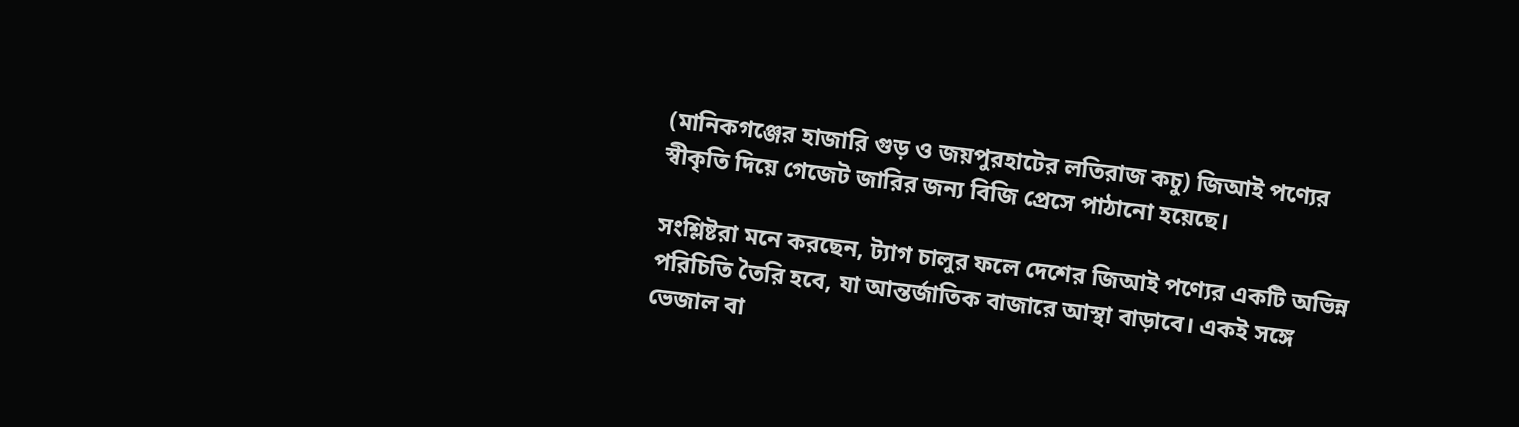(মানিকগঞ্জের হাজারি গুড় ও জয়পুরহাটের লতিরাজ কচু) জিআই পণ্যের স্বীকৃতি দিয়ে গেজেট জারির জন্য বিজি প্রেসে পাঠানো হয়েছে।

সংশ্লিষ্টরা মনে করছেন, ট্যাগ চালুর ফলে দেশের জিআই পণ্যের একটি অভিন্ন পরিচিতি তৈরি হবে, যা আন্তর্জাতিক বাজারে আস্থা বাড়াবে। একই সঙ্গে ভেজাল বা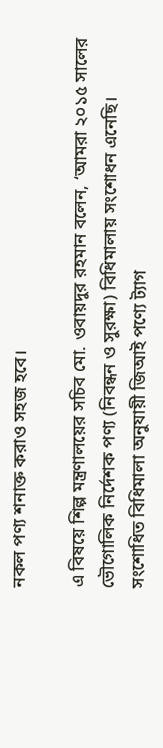নকল পণ্য শনাক্ত করাও সহজ হবে।

এ বিষয়ে শিল্প মন্ত্রণালয়ের সচিব মো. ওবায়দুর রহমান বলেন, ‘আমরা ২০১৫ সালের ভৌগোলিক নির্দেশক পণ্য (নিবন্ধন ও সুরক্ষা) বিধিমালায় সংশোধন এনেছি। সংশোধিত বিধিমালা অনুযায়ী জিআই পণ্যে ট্যাগ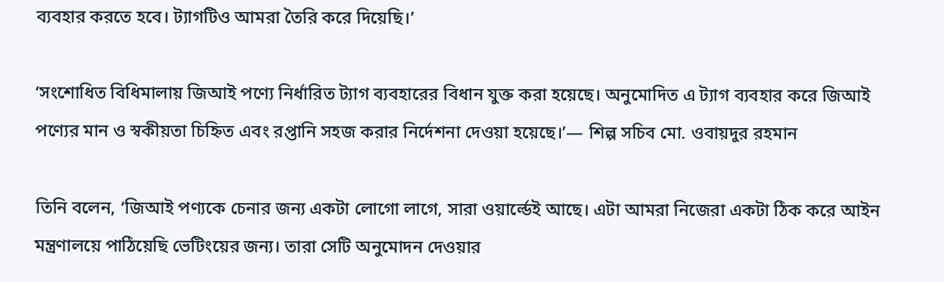ব্যবহার করতে হবে। ট্যাগটিও আমরা তৈরি করে দিয়েছি।’

‘সংশোধিত বিধিমালায় জিআই পণ্যে নির্ধারিত ট্যাগ ব্যবহারের বিধান যুক্ত করা হয়েছে। অনুমোদিত এ ট্যাগ ব্যবহার করে জিআই পণ্যের মান ও স্বকীয়তা চিহ্নিত এবং রপ্তানি সহজ করার নির্দেশনা দেওয়া হয়েছে।’— শিল্প সচিব মো. ওবায়দুর রহমান

তিনি বলেন, ‘জিআই পণ্যকে চেনার জন্য একটা লোগো লাগে, সারা ওয়ার্ল্ডেই আছে। এটা আমরা নিজেরা একটা ঠিক করে আইন মন্ত্রণালয়ে পাঠিয়েছি ভেটিংয়ের জন্য। তারা সেটি অনুমোদন দেওয়ার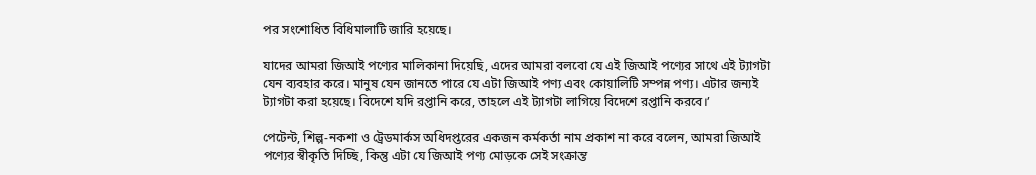পর সংশোধিত বিধিমালাটি জারি হয়েছে।

যাদের আমরা জিআই পণ্যের মালিকানা দিয়েছি, এদের আমরা বলবো যে এই জিআই পণ্যের সাথে এই ট্যাগটা যেন ব্যবহার করে। মানুষ যেন জানতে পারে যে এটা জিআই পণ্য এবং কোয়ালিটি সম্পন্ন পণ্য। এটার জন্যই ট্যাগটা করা হয়েছে। বিদেশে যদি রপ্তানি করে, তাহলে এই ট্যাগটা লাগিয়ে বিদেশে রপ্তানি করবে।’

পেটেন্ট, শিল্প-নকশা ও ট্রেডমার্কস অধিদপ্তরের একজন কর্মকর্তা নাম প্রকাশ না করে বলেন, আমরা জিআই পণ্যের স্বীকৃতি দিচ্ছি, কিন্তু এটা যে জিআই পণ্য মোড়কে সেই সংক্রান্ত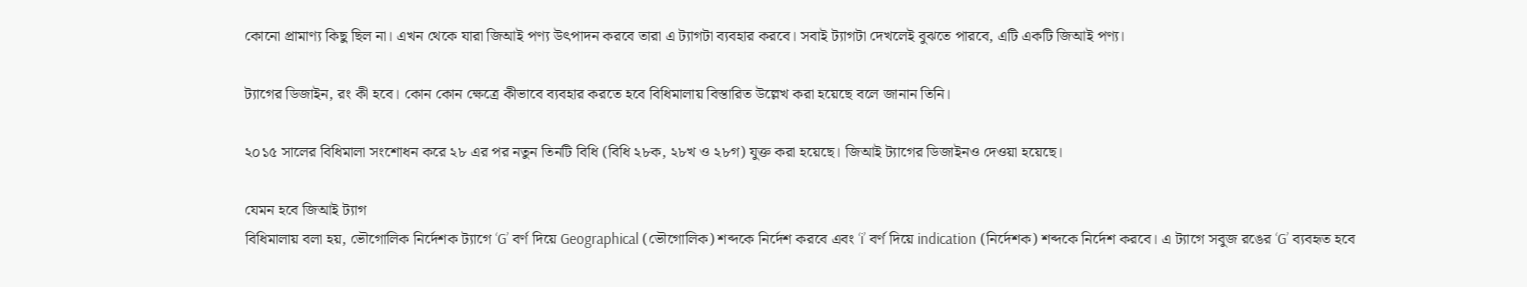কোনো প্রামাণ্য কিছু ছিল না। এখন থেকে যারা জিআই পণ্য উৎপাদন করবে তারা এ ট্যাগটা ব্যবহার করবে। সবাই ট্যাগটা দেখলেই বুঝতে পারবে, এটি একটি জিআই পণ্য।

ট্যাগের ডিজাইন, রং কী হবে। কোন কোন ক্ষেত্রে কীভাবে ব্যবহার করতে হবে বিধিমালায় বিস্তারিত উল্লেখ করা হয়েছে বলে জানান তিনি।

২০১৫ সালের বিধিমালা সংশোধন করে ২৮ এর পর নতুন তিনটি বিধি (বিধি ২৮ক, ২৮খ ও ২৮গ) যুক্ত করা হয়েছে। জিআই ট্যাগের ডিজাইনও দেওয়া হয়েছে।

যেমন হবে জিআই ট্যাগ
বিধিমালায় বলা হয়, ভৌগোলিক নির্দেশক ট্যাগে ‘G’ বর্ণ দিয়ে Geographical (ভৌগোলিক) শব্দকে নির্দেশ করবে এবং ‘i’ বর্ণ দিয়ে indication (নির্দেশক) শব্দকে নির্দেশ করবে। এ ট্যাগে সবুজ রঙের ‘G’ ব্যবহৃত হবে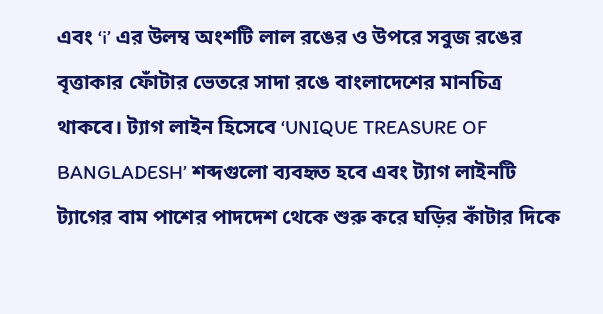এবং ‘i’ এর উলম্ব অংশটি লাল রঙের ও উপরে সবুজ রঙের বৃত্তাকার ফোঁটার ভেতরে সাদা রঙে বাংলাদেশের মানচিত্র থাকবে। ট্যাগ লাইন হিসেবে ‘UNIQUE TREASURE OF BANGLADESH’ শব্দগুলো ব্যবহৃত হবে এবং ট্যাগ লাইনটি ট্যাগের বাম পাশের পাদদেশ থেকে শুরু করে ঘড়ির কাঁটার দিকে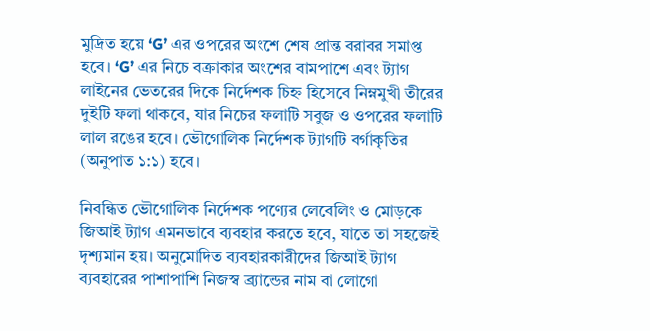মুদ্রিত হয়ে ‘G’ এর ওপরের অংশে শেষ প্রান্ত বরাবর সমাপ্ত হবে। ‘G’ এর নিচে বক্রাকার অংশের বামপাশে এবং ট্যাগ লাইনের ভেতরের দিকে নির্দেশক চিহ্ন হিসেবে নিম্নমুখী তীরের দুইটি ফলা থাকবে, যার নিচের ফলাটি সবুজ ও ওপরের ফলাটি লাল রঙের হবে। ভৌগোলিক নির্দেশক ট্যাগটি বর্গাকৃতির (অনুপাত ১:১) হবে।

নিবন্ধিত ভৌগোলিক নির্দেশক পণ্যের লেবেলিং ও মোড়কে জিআই ট্যাগ এমনভাবে ব্যবহার করতে হবে, যাতে তা সহজেই দৃশ্যমান হয়। অনুমোদিত ব্যবহারকারীদের জিআই ট্যাগ ব্যবহারের পাশাপাশি নিজস্ব ব্র্যান্ডের নাম বা লোগো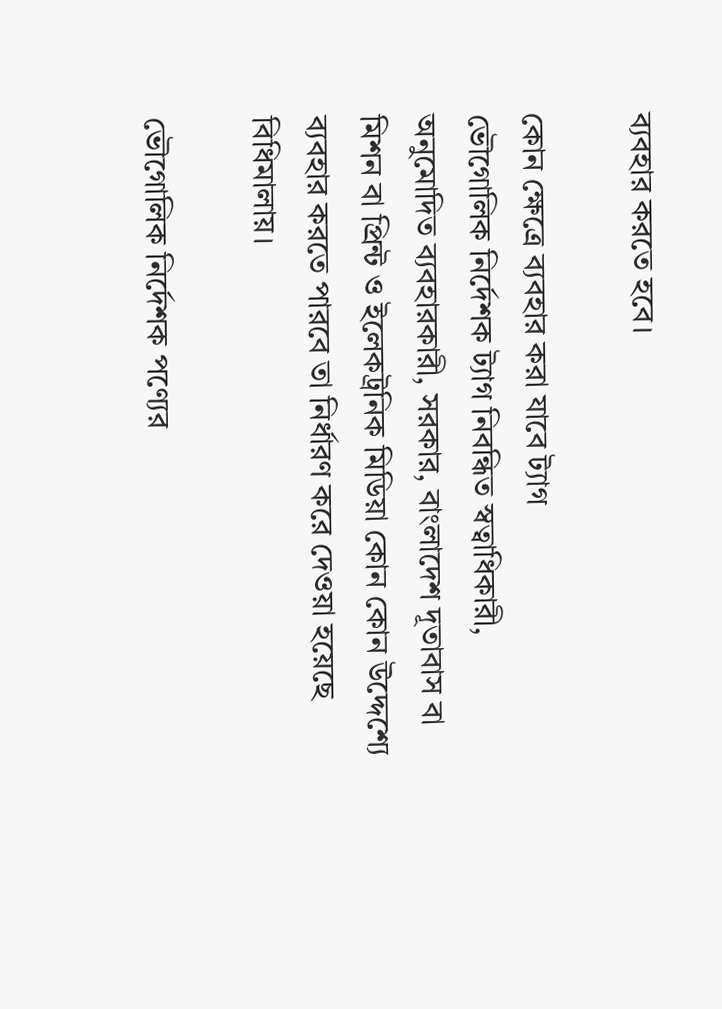ব্যবহার করতে হবে।

কোন ক্ষেত্রে ব্যবহার করা যাবে ট্যাগ
ভৌগোলিক নির্দেশক ট্যাগ নিবন্ধিত স্বত্বাধিকারী, অনুমোদিত ব্যবহারকারী, সরকার, বাংলাদেশ দূতাবাস বা মিশন বা প্রিন্ট ও ইলেকট্রনিক মিডিয়া কোন কোন উদ্দেশ্যে ব্যবহার করতে পারবে তা নির্ধারণ করে দেওয়া হয়েছে বিধিমালায়।

ভৌগোলিক নির্দেশক পণ্যের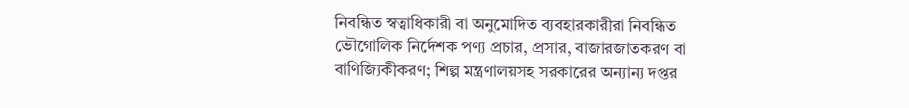নিবন্ধিত স্বত্বাধিকারী বা অনুমোদিত ব্যবহারকারীরা নিবন্ধিত ভৌগোলিক নির্দেশক পণ্য প্রচার, প্রসার, বাজারজাতকরণ বা বাণিজ্যিকীকরণ; শিল্প মন্ত্রণালয়সহ সরকারের অন্যান্য দপ্তর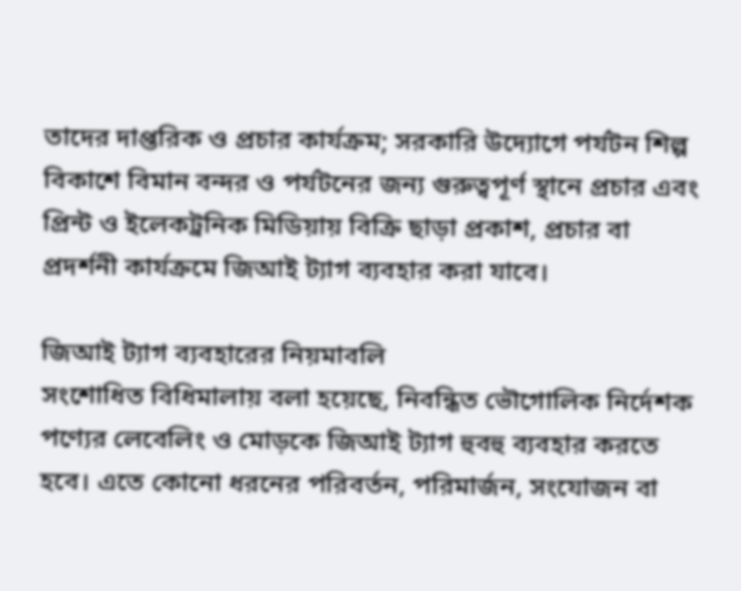তাদের দাপ্তরিক ও প্রচার কার্যক্রম; সরকারি উদ্যোগে পর্যটন শিল্প বিকাশে বিমান বন্দর ও পর্যটনের জন্য গুরুত্বপূর্ণ স্থানে প্রচার এবং প্রিন্ট ও ইলেকট্রনিক মিডিয়ায় বিক্রি ছাড়া প্রকাশ, প্রচার বা প্রদর্শনী কার্যক্রমে জিআই ট্যাগ ব্যবহার করা যাবে।

জিআই ট্যাগ ব্যবহারের নিয়মাবলি
সংশোধিত বিধিমালায় বলা হয়েছে, নিবন্ধিত ভৌগোলিক নির্দেশক পণ্যের লেবেলিং ও মোড়কে জিআই ট্যাগ হুবহু ব্যবহার করতে হবে। এতে কোনো ধরনের পরিবর্তন, পরিমার্জন, সংযোজন বা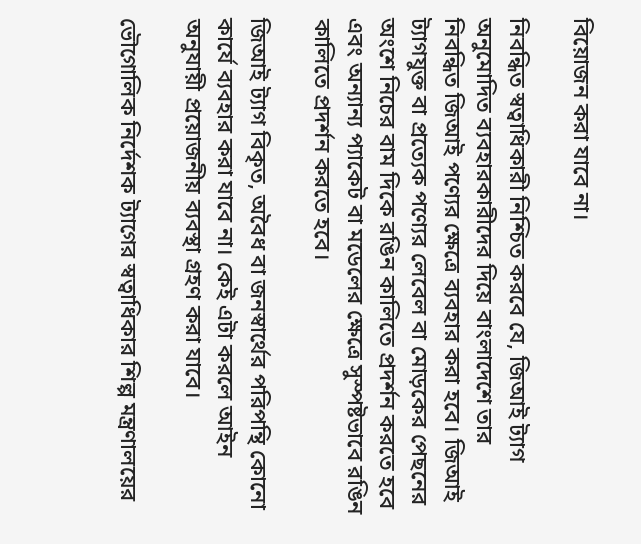বিয়োজন করা যাবে না।

নিবন্ধিত স্বত্বাধিকারী নিশ্চিত করবে যে, জিআই ট্যাগ অনুমোদিত ব্যবহারকারীদের দিয়ে বাংলাদেশে তার নিবন্ধিত জিআই পণ্যের ক্ষেত্রে ব্যবহার করা হবে। জিআই ট্যাগযুক্ত বা প্রত্যেক পণ্যের লেবেল বা মোড়কের পেছনের অংশে নিচের বাম দিকে রঙিন কালিতে প্রদর্শন করতে হবে এবং অন্যান্য প্যাকেট বা মডেলের ক্ষেত্রে সুস্পষ্টভাবে রঙিন কালিতে প্রদর্শন করতে হবে।

জিআই ট্যাগ বিকৃত, অবৈধ বা জনস্বার্থের পরিপন্থি কোনো কার্যে ব্যবহার করা যাবে না। কেই এটা করলে আইন অনুযায়ী প্রয়োজনীয় ব্যবস্থা গ্রহণ করা যাবে।

ভৌগোলিক নির্দেশক ট্যাগের স্বত্বাধিকার শিল্প মন্ত্রণালয়ের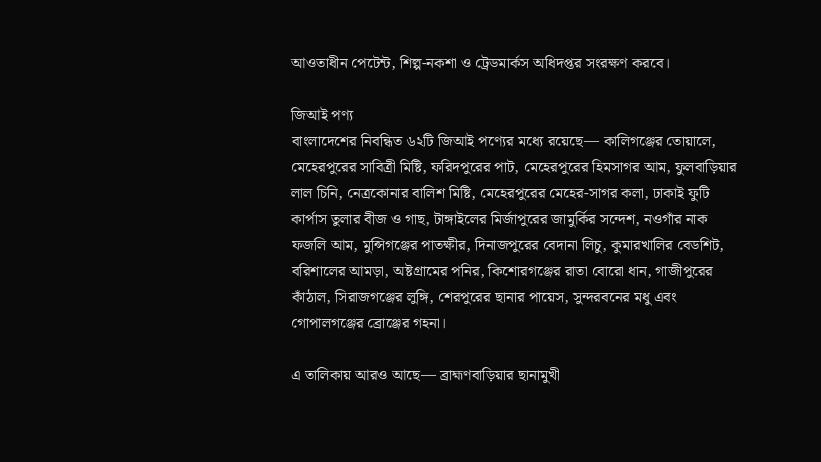আওতাধীন পেটেন্ট, শিল্প-নকশা ও ট্রেডমার্কস অধিদপ্তর সংরক্ষণ করবে।

জিআই পণ্য
বাংলাদেশের নিবন্ধিত ৬২টি জিআই পণ্যের মধ্যে রয়েছে— কালিগঞ্জের তোয়ালে, মেহেরপুরের সাবিত্রী মিষ্টি, ফরিদপুরের পাট, মেহেরপুরের হিমসাগর আম, ফুলবাড়িয়ার লাল চিনি, নেত্রকোনার বালিশ মিষ্টি, মেহেরপুরের মেহের-সাগর কলা, ঢাকাই ফুটি কার্পাস তুলার বীজ ও গাছ, টাঙ্গাইলের মির্জাপুরের জামুর্কির সন্দেশ, নওগাঁর নাক ফজলি আম, মুন্সিগঞ্জের পাতক্ষীর, দিনাজপুরের বেদানা লিচু, কুমারখালির বেডশিট, বরিশালের আমড়া, অষ্টগ্রামের পনির, কিশোরগঞ্জের রাতা বোরো ধান, গাজীপুরের কাঁঠাল, সিরাজগঞ্জের লুঙ্গি, শেরপুরের ছানার পায়েস, সুন্দরবনের মধু এবং গোপালগঞ্জের ব্রোঞ্জের গহনা।

এ তালিকায় আরও আছে— ব্রাহ্মণবাড়িয়ার ছানামুখী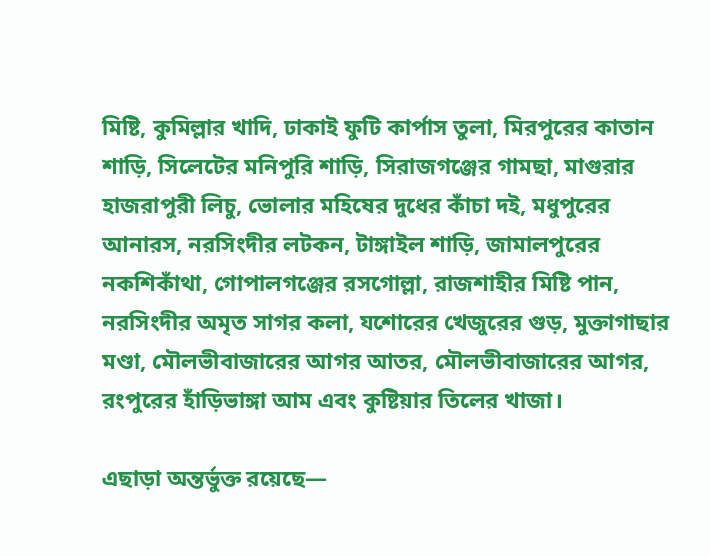মিষ্টি, কুমিল্লার খাদি, ঢাকাই ফুটি কার্পাস তুলা, মিরপুরের কাতান শাড়ি, সিলেটের মনিপুরি শাড়ি, সিরাজগঞ্জের গামছা, মাগুরার হাজরাপুরী লিচু, ভোলার মহিষের দুধের কাঁচা দই, মধুপুরের আনারস, নরসিংদীর লটকন, টাঙ্গাইল শাড়ি, জামালপুরের নকশিকাঁথা, গোপালগঞ্জের রসগোল্লা, রাজশাহীর মিষ্টি পান, নরসিংদীর অমৃত সাগর কলা, যশোরের খেজুরের গুড়, মুক্তাগাছার মণ্ডা, মৌলভীবাজারের আগর আতর, মৌলভীবাজারের আগর, রংপুরের হাঁড়িভাঙ্গা আম এবং কুষ্টিয়ার তিলের খাজা।

এছাড়া অন্তর্ভুক্ত রয়েছে—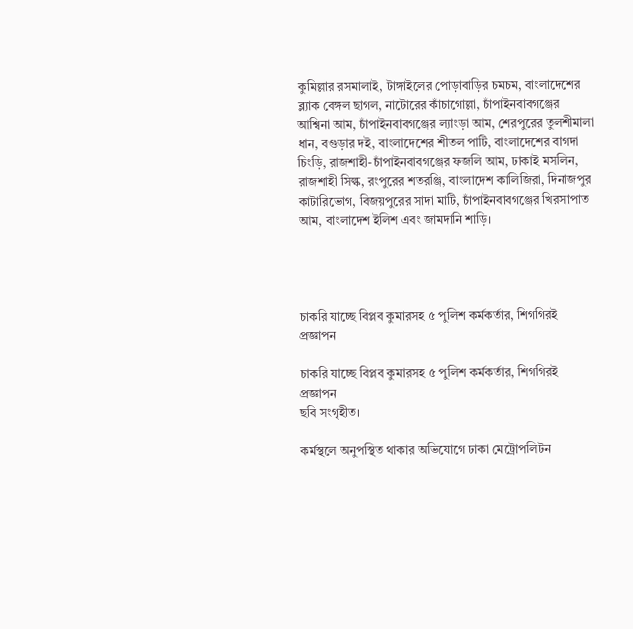কুমিল্লার রসমালাই, টাঙ্গাইলের পোড়াবাড়ির চমচম, বাংলাদেশের ব্ল্যাক বেঙ্গল ছাগল, নাটোরের কাঁচাগোল্লা, চাঁপাইনবাবগঞ্জের আশ্বিনা আম, চাঁপাইনবাবগঞ্জের ল্যাংড়া আম, শেরপুরের তুলশীমালা ধান, বগুড়ার দই, বাংলাদেশের শীতল পাটি, বাংলাদেশের বাগদা চিংড়ি, রাজশাহী-চাঁপাইনবাবগঞ্জের ফজলি আম, ঢাকাই মসলিন, রাজশাহী সিল্ক, রংপুরের শতরঞ্জি, বাংলাদেশ কালিজিরা, দিনাজপুর কাটারিভোগ, বিজয়পুরের সাদা মাটি, চাঁপাইনবাবগঞ্জের খিরসাপাত আম, বাংলাদেশ ইলিশ এবং জামদানি শাড়ি।




চাকরি যাচ্ছে বিপ্লব কুমারসহ ৫ পুলিশ কর্মকর্তার, শিগগিরই প্রজ্ঞাপন

চাকরি যাচ্ছে বিপ্লব কুমারসহ ৫ পুলিশ কর্মকর্তার, শিগগিরই প্রজ্ঞাপন
ছবি সংগৃহীত।

কর্মস্থলে অনুপস্থিত থাকার অভিযোগে ঢাকা মেট্রোপলিটন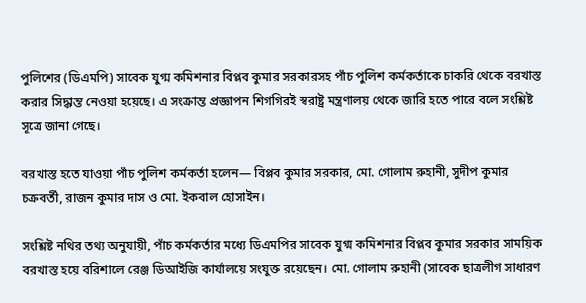পুলিশের (ডিএমপি) সাবেক যুগ্ম কমিশনার বিপ্লব কুমার সরকারসহ পাঁচ পুলিশ কর্মকর্তাকে চাকরি থেকে বরখাস্ত করার সিদ্ধান্ত নেওয়া হয়েছে। এ সংক্রান্ত প্রজ্ঞাপন শিগগিরই স্বরাষ্ট্র মন্ত্রণালয় থেকে জারি হতে পারে বলে সংশ্লিষ্ট সূত্রে জানা গেছে।

বরখাস্ত হতে যাওয়া পাঁচ পুলিশ কর্মকর্তা হলেন— বিপ্লব কুমার সরকার, মো. গোলাম রুহানী, সুদীপ কুমার চক্রবর্তী, রাজন কুমার দাস ও মো. ইকবাল হোসাইন।

সংশ্লিষ্ট নথির তথ্য অনুযায়ী, পাঁচ কর্মকর্তার মধ্যে ডিএমপির সাবেক যুগ্ম কমিশনার বিপ্লব কুমার সরকার সাময়িক বরখাস্ত হয়ে বরিশালে রেঞ্জ ডিআইজি কার্যালয়ে সংযুক্ত রয়েছেন। মো. গোলাম রুহানী (সাবেক ছাত্রলীগ সাধারণ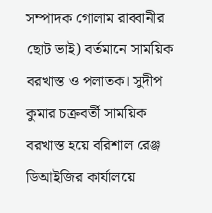সম্পাদক গোলাম রাব্বানীর ছোট ভাই) বর্তমানে সাময়িক বরখাস্ত ও পলাতক। সুদীপ কুমার চক্রবর্তী সাময়িক বরখাস্ত হয়ে বরিশাল রেঞ্জ ডিআইজির কার্যালয়ে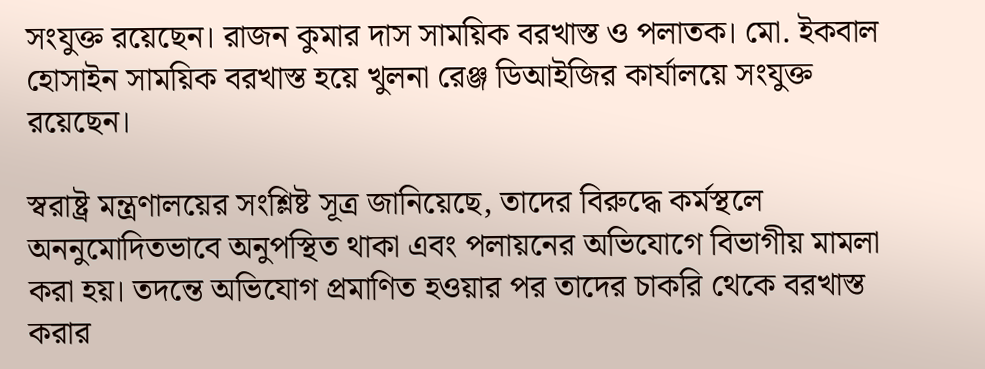সংযুক্ত রয়েছেন। রাজন কুমার দাস সাময়িক বরখাস্ত ও পলাতক। মো. ইকবাল হোসাইন সাময়িক বরখাস্ত হয়ে খুলনা রেঞ্জ ডিআইজির কার্যালয়ে সংযুক্ত রয়েছেন।

স্বরাষ্ট্র মন্ত্রণালয়ের সংশ্লিষ্ট সূত্র জানিয়েছে, তাদের বিরুদ্ধে কর্মস্থলে অননুমোদিতভাবে অনুপস্থিত থাকা এবং পলায়নের অভিযোগে বিভাগীয় মামলা করা হয়। তদন্তে অভিযোগ প্রমাণিত হওয়ার পর তাদের চাকরি থেকে বরখাস্ত করার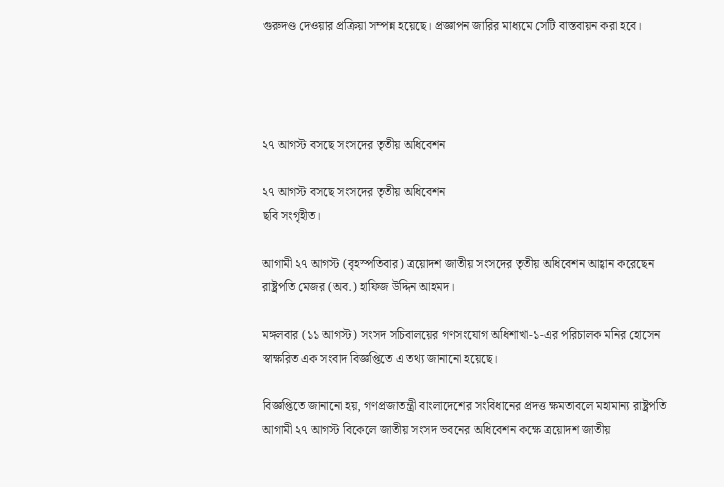গুরুদণ্ড দেওয়ার প্রক্রিয়া সম্পন্ন হয়েছে। প্রজ্ঞাপন জারির মাধ্যমে সেটি বাস্তবায়ন করা হবে।




২৭ আগস্ট বসছে সংসদের তৃতীয় অধিবেশন

২৭ আগস্ট বসছে সংসদের তৃতীয় অধিবেশন
ছবি সংগৃহীত।

আগামী ২৭ আগস্ট (বৃহস্পতিবার) ত্রয়োদশ জাতীয় সংসদের তৃতীয় অধিবেশন আহ্বান করেছেন রাষ্ট্রপতি মেজর (অব.) হাফিজ উদ্দিন আহমদ।

মঙ্গলবার (১১ আগস্ট) সংসদ সচিবালয়ের গণসংযোগ অধিশাখা-১-এর পরিচালক মনির হোসেন স্বাক্ষরিত এক সংবাদ বিজ্ঞপ্তিতে এ তথ্য জানানো হয়েছে।

বিজ্ঞপ্তিতে জানানো হয়, গণপ্রজাতন্ত্রী বাংলাদেশের সংবিধানের প্রদত্ত ক্ষমতাবলে মহামান্য রাষ্ট্রপতি আগামী ২৭ আগস্ট বিকেলে জাতীয় সংসদ ভবনের অধিবেশন কক্ষে ত্রয়োদশ জাতীয়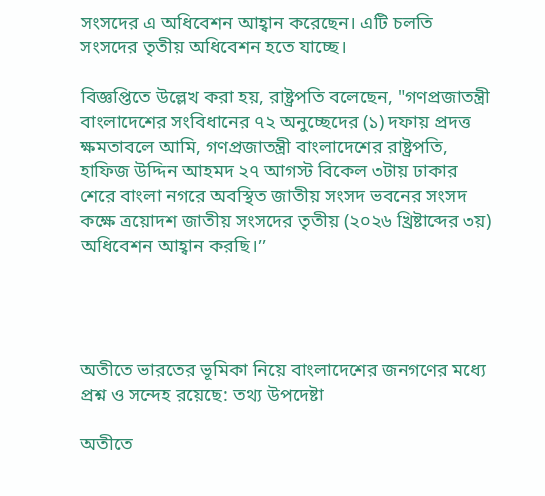সংসদের এ অধিবেশন আহ্বান করেছেন। এটি চলতি সংসদের তৃতীয় অধিবেশন হতে যাচ্ছে।

বিজ্ঞপ্তিতে উল্লেখ করা হয়, রাষ্ট্রপতি বলেছেন, "গণপ্রজাতন্ত্রী বাংলাদেশের সংবিধানের ৭২ অনুচ্ছেদের (১) দফায় প্রদত্ত ক্ষমতাবলে আমি, গণপ্রজাতন্ত্রী বাংলাদেশের রাষ্ট্রপতি, হাফিজ উদ্দিন আহমদ ২৭ আগস্ট বিকেল ৩টায় ঢাকার শেরে বাংলা নগরে অবস্থিত জাতীয় সংসদ ভবনের সংসদ কক্ষে ত্রয়োদশ জাতীয় সংসদের তৃতীয় (২০২৬ খ্রিষ্টাব্দের ৩য়) অধিবেশন আহ্বান করছি।’’




অতীতে ভারতের ভূমিকা নিয়ে বাংলাদেশের জনগণের মধ্যে প্রশ্ন ও সন্দেহ রয়েছে: তথ্য উপদেষ্টা

অতীতে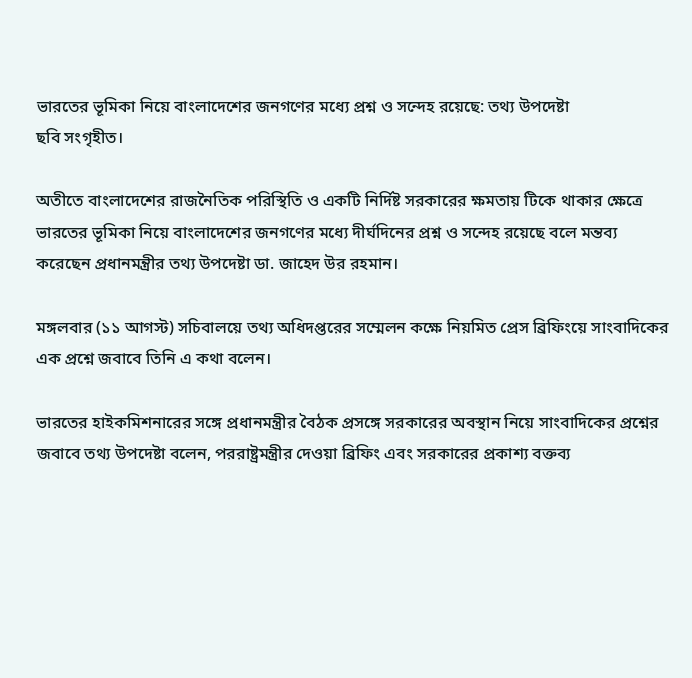ভারতের ভূমিকা নিয়ে বাংলাদেশের জনগণের মধ্যে প্রশ্ন ও সন্দেহ রয়েছে: তথ্য উপদেষ্টা
ছবি সংগৃহীত।

অতীতে বাংলাদেশের রাজনৈতিক পরিস্থিতি ও একটি নির্দিষ্ট সরকারের ক্ষমতায় টিকে থাকার ক্ষেত্রে ভারতের ভূমিকা নিয়ে বাংলাদেশের জনগণের মধ্যে দীর্ঘদিনের প্রশ্ন ও সন্দেহ রয়েছে বলে মন্তব্য করেছেন প্রধানমন্ত্রীর তথ্য উপদেষ্টা ডা. জাহেদ উর রহমান।

মঙ্গলবার (১১ আগস্ট) সচিবালয়ে তথ্য অধিদপ্তরের সম্মেলন কক্ষে নিয়মিত প্রেস ব্রিফিংয়ে সাংবাদিকের এক প্রশ্নে জবাবে তিনি এ কথা বলেন।

ভারতের হাইকমিশনারের সঙ্গে প্রধানমন্ত্রীর বৈঠক প্রসঙ্গে সরকারের অবস্থান নিয়ে সাংবাদিকের প্রশ্নের জবাবে তথ্য উপদেষ্টা বলেন, পররাষ্ট্রমন্ত্রীর দেওয়া ব্রিফিং এবং সরকারের প্রকাশ্য বক্তব্য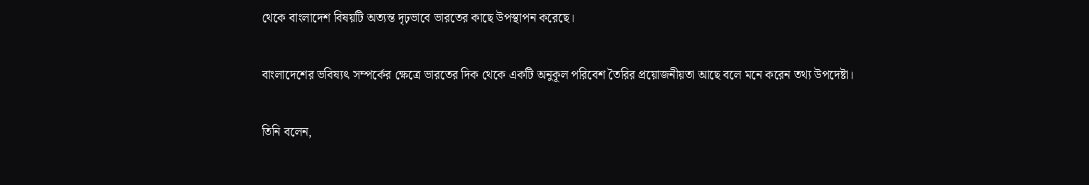থেকে বাংলাদেশ বিষয়টি অত্যন্ত দৃঢ়ভাবে ভারতের কাছে উপস্থাপন করেছে।

বাংলাদেশের ভবিষ্যৎ সম্পর্কের ক্ষেত্রে ভারতের দিক থেকে একটি অনুকূল পরিবেশ তৈরির প্রয়োজনীয়তা আছে বলে মনে করেন তথ্য উপদেষ্টা।

তিনি বলেন,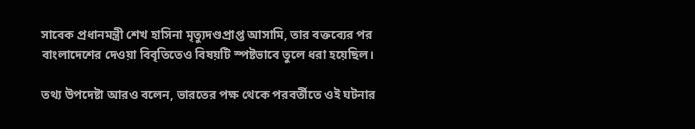সাবেক প্রধানমন্ত্রী শেখ হাসিনা মৃত্যুদণ্ডপ্রাপ্ত আসামি, তার বক্তব্যের পর বাংলাদেশের দেওয়া বিবৃতিতেও বিষয়টি স্পষ্টভাবে তুলে ধরা হয়েছিল।

তথ্য উপদেষ্টা আরও বলেন, ভারতের পক্ষ থেকে পরবর্তীতে ওই ঘটনার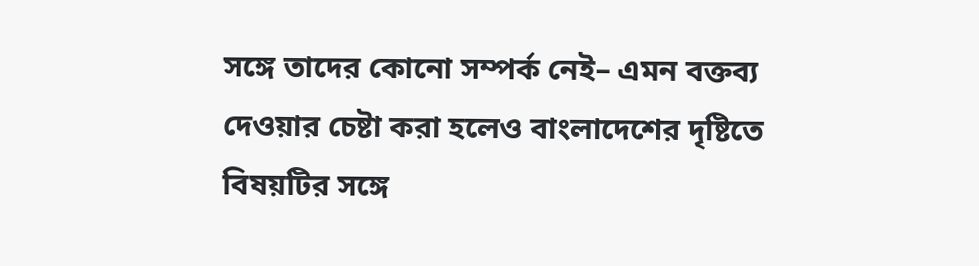সঙ্গে তাদের কোনো সম্পর্ক নেই– এমন বক্তব্য দেওয়ার চেষ্টা করা হলেও বাংলাদেশের দৃষ্টিতে বিষয়টির সঙ্গে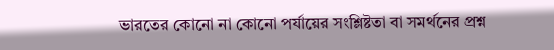ভারতের কোনো না কোনো পর্যায়ের সংশ্লিষ্টতা বা সমর্থনের প্রশ্ন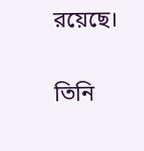রয়েছে।

তিনি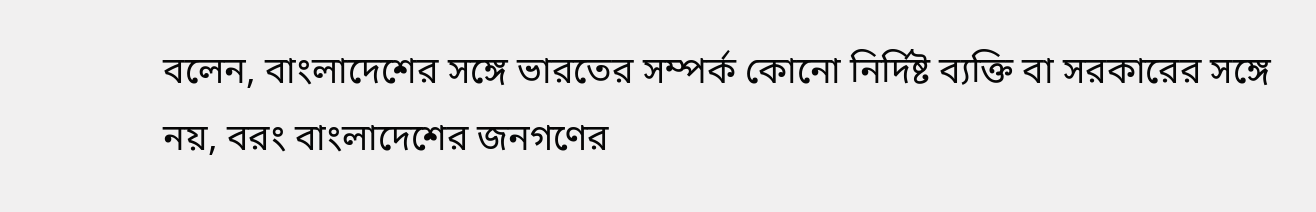বলেন, বাংলাদেশের সঙ্গে ভারতের সম্পর্ক কোনো নির্দিষ্ট ব্যক্তি বা সরকারের সঙ্গে নয়, বরং বাংলাদেশের জনগণের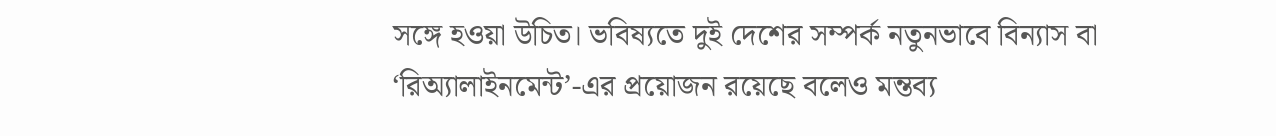সঙ্গে হওয়া উচিত। ভবিষ্যতে দুই দেশের সম্পর্ক নতুনভাবে বিন্যাস বা ‘রিঅ্যালাইনমেন্ট’-এর প্রয়োজন রয়েছে বলেও মন্তব্য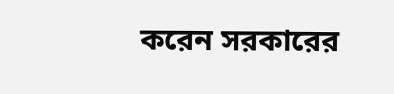করেন সরকারের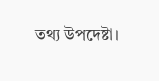তথ্য উপদেষ্টা।